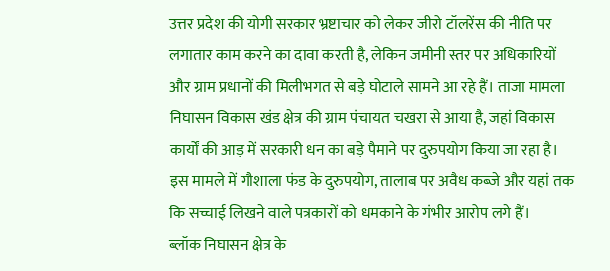उत्तर प्रदेश की योगी सरकार भ्रष्टाचार को लेकर जीरो टॉलरेंस की नीति पर लगातार काम करने का दावा करती है, लेकिन जमीनी स्तर पर अधिकारियों और ग्राम प्रधानों की मिलीभगत से बड़े घोटाले सामने आ रहे हैं। ताजा मामला निघासन विकास खंड क्षेत्र की ग्राम पंचायत चखरा से आया है, जहां विकास कार्यों की आड़ में सरकारी धन का बड़े पैमाने पर दुरुपयोग किया जा रहा है। इस मामले में गौशाला फंड के दुरुपयोग, तालाब पर अवैध कब्जे और यहां तक कि सच्चाई लिखने वाले पत्रकारों को धमकाने के गंभीर आरोप लगे हैं।
ब्लॉक निघासन क्षेत्र के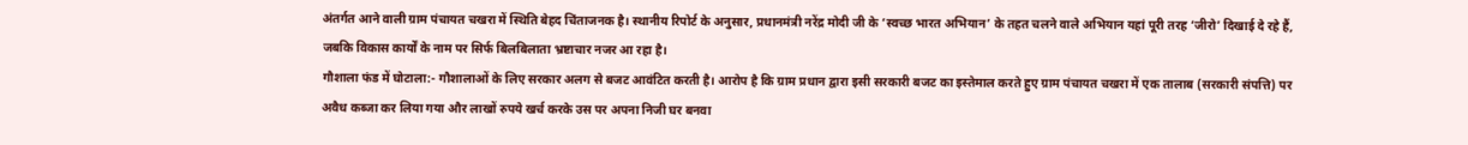अंतर्गत आने वाली ग्राम पंचायत चखरा में स्थिति बेहद चिंताजनक है। स्थानीय रिपोर्ट के अनुसार, प्रधानमंत्री नरेंद्र मोदी जी के ‘स्वच्छ भारत अभियान’ के तहत चलने वाले अभियान यहां पूरी तरह ‘जीरो’ दिखाई दे रहे हैं, जबकि विकास कार्यों के नाम पर सिर्फ बिलबिलाता भ्रष्टाचार नजर आ रहा है।
गौशाला फंड में घोटाला:- गौशालाओं के लिए सरकार अलग से बजट आवंटित करती है। आरोप है कि ग्राम प्रधान द्वारा इसी सरकारी बजट का इस्तेमाल करते हुए ग्राम पंचायत चखरा में एक तालाब (सरकारी संपत्ति) पर अवैध कब्जा कर लिया गया और लाखों रुपये खर्च करके उस पर अपना निजी घर बनवा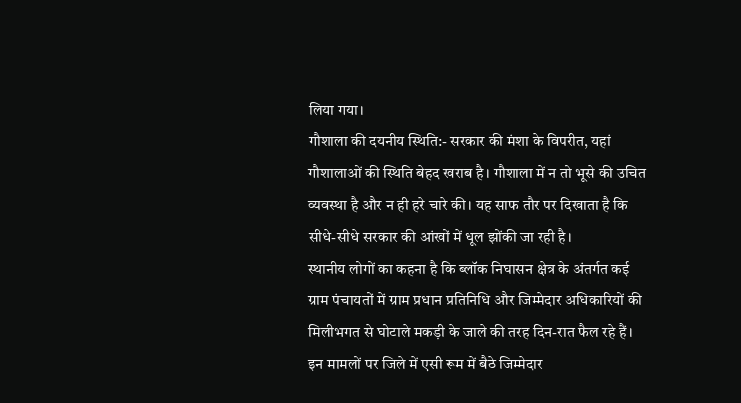लिया गया।
गौशाला की दयनीय स्थिति:- सरकार की मंशा के विपरीत, यहां गौशालाओं की स्थिति बेहद खराब है। गौशाला में न तो भूसे की उचित व्यवस्था है और न ही हरे चारे की। यह साफ तौर पर दिखाता है कि सीधे-सीधे सरकार की आंखों में धूल झोंकी जा रही है।
स्थानीय लोगों का कहना है कि ब्लॉक निघासन क्षेत्र के अंतर्गत कई ग्राम पंचायतों में ग्राम प्रधान प्रतिनिधि और जिम्मेदार अधिकारियों की मिलीभगत से घोटाले मकड़ी के जाले की तरह दिन-रात फैल रहे हैं। इन मामलों पर जिले में एसी रूम में बैठे जिम्मेदार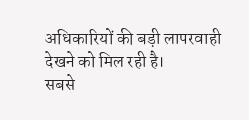अधिकारियों की बड़ी लापरवाही देखने को मिल रही है।
सबसे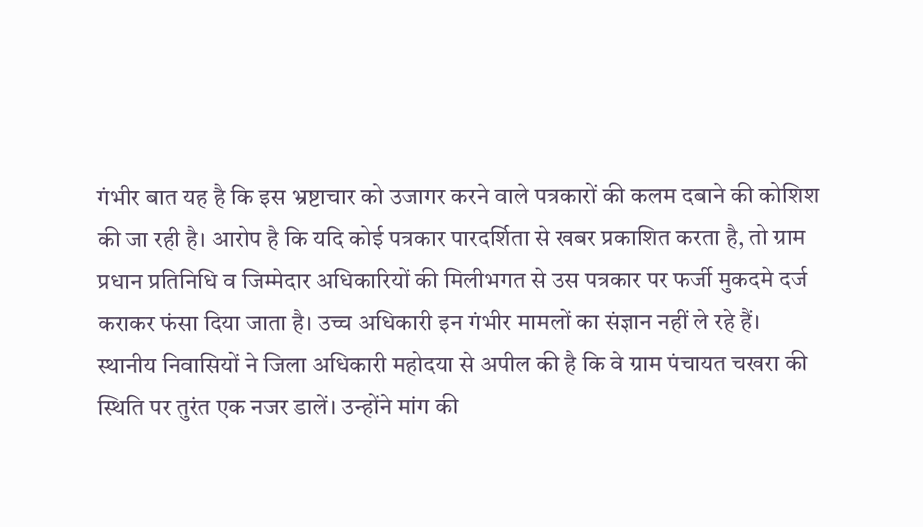गंभीर बात यह है कि इस भ्रष्टाचार को उजागर करने वाले पत्रकारों की कलम दबाने की कोशिश की जा रही है। आरोप है कि यदि कोई पत्रकार पारदर्शिता से खबर प्रकाशित करता है, तो ग्राम प्रधान प्रतिनिधि व जिम्मेदार अधिकारियों की मिलीभगत से उस पत्रकार पर फर्जी मुकदमे दर्ज कराकर फंसा दिया जाता है। उच्च अधिकारी इन गंभीर मामलों का संज्ञान नहीं ले रहे हैं।
स्थानीय निवासियों ने जिला अधिकारी महोदया से अपील की है कि वे ग्राम पंचायत चखरा की स्थिति पर तुरंत एक नजर डालें। उन्होंने मांग की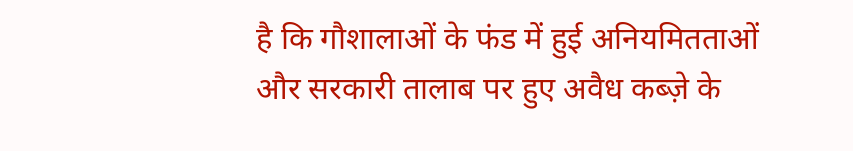है कि गौशालाओं के फंड में हुई अनियमितताओं और सरकारी तालाब पर हुए अवैध कब्ज़े के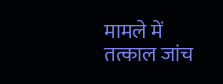मामले में तत्काल जांच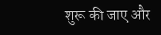शुरू की जाए और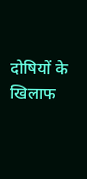दोषियों के खिलाफ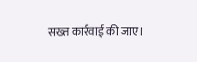सख्त कार्रवाई की जाए।